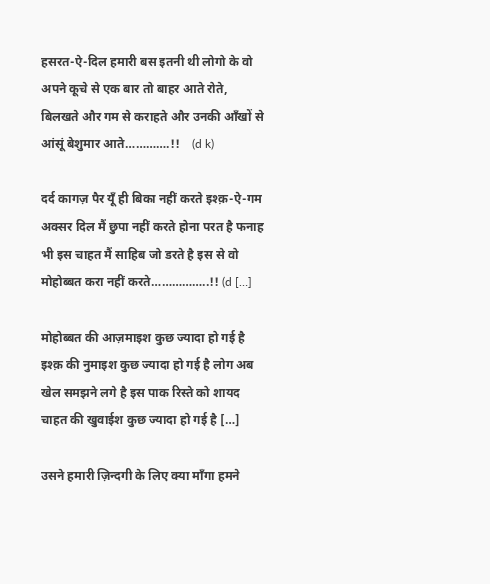हसरत-ऐ-दिल हमारी बस इतनी थी लोगो के वो अपने कूचे से एक बार तो बाहर आते रोते, बिलखते और गम से कराहते और उनकी आँखों से आंसूं बेशुमार आते………….!!    (d k)

दर्द कागज़ पैर यूँ ही बिका नहीं करते इश्क़-ऐ-गम अक्सर दिल मैं छुपा नहीं करते होना परत है फनाह भी इस चाहत मैं साहिब जो डरते है इस से वो मोहोब्बत करा नहीं करते……………..!! (d […]

मोहोब्बत की आज़माइश कुछ ज्यादा हो गई है इश्क़ की नुमाइश कुछ ज्यादा हो गई है लोग अब खेल समझने लगे है इस पाक रिस्ते को शायद चाहत की खुवाईश कुछ ज्यादा हो गई है […]

उसने हमारी ज़िन्दगी के लिए क्या माँगा हमने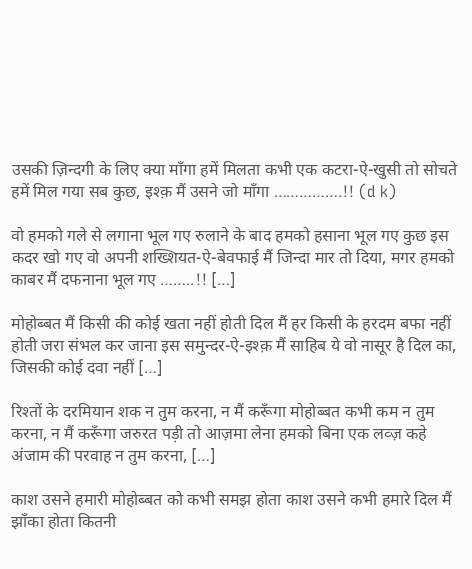उसकी ज़िन्दगी के लिए क्या माँगा हमें मिलता कभी एक कटरा-ऐ-खुसी तो सोचते हमें मिल गया सब कुछ, इश्क़ मैं उसने जो माँगा …………….!! (d k)

वो हमको गले से लगाना भूल गए रुलाने के बाद हमको हसाना भूल गए कुछ इस कदर खो गए वो अपनी शख्शियत-ऐ-बेवफाई मैं जिन्दा मार तो दिया, मगर हमको काबर मैं दफनाना भूल गए ……..!! […]

मोहोब्बत मैं किसी की कोई खता नहीं होती दिल मैं हर किसी के हरदम बफा नहीं होती जरा संभल कर जाना इस समुन्दर-ऐ-इश्क़ मैं साहिब ये वो नासूर है दिल का, जिसकी कोई दवा नहीं […]

रिश्तों के दरमियान शक न तुम करना, न मैं करूँगा मोहोब्बत कभी कम न तुम करना, न मैं करूँगा जरुरत पड़ी तो आज़मा लेना हमको बिना एक लव्ज़ कहे अंजाम की परवाह न तुम करना, […]

काश उसने हमारी मोहोब्बत को कभी समझ होता काश उसने कभी हमारे दिल मैं झाँका होता कितनी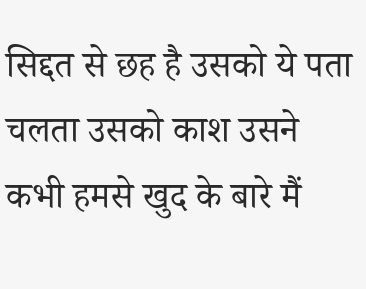सिद्दत से छह है उसको ये पता चलता उसको काश उसने कभी हमसे खुद के बारे मैं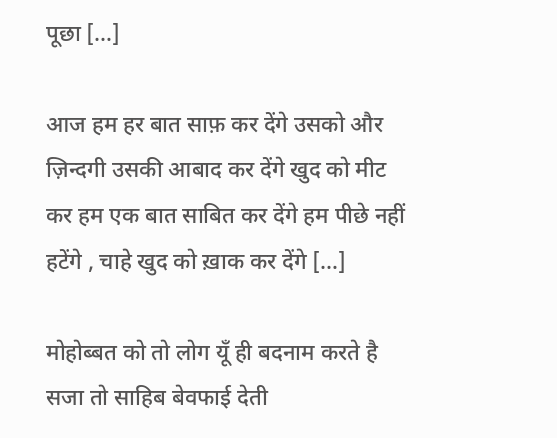पूछा […]

आज हम हर बात साफ़ कर देंगे उसको और ज़िन्दगी उसकी आबाद कर देंगे खुद को मीट कर हम एक बात साबित कर देंगे हम पीछे नहीं हटेंगे , चाहे खुद को ख़ाक कर देंगे […]

मोहोब्बत को तो लोग यूँ ही बदनाम करते है सजा तो साहिब बेवफाई देती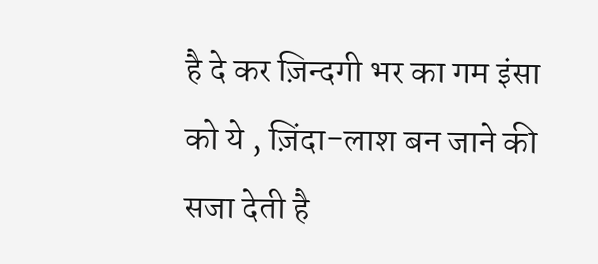है दे कर ज़िन्दगी भर का गम इंसा को ये , ज़िंदा-लाश बन जाने की सजा देती है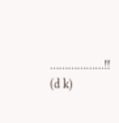………………!! (d k)